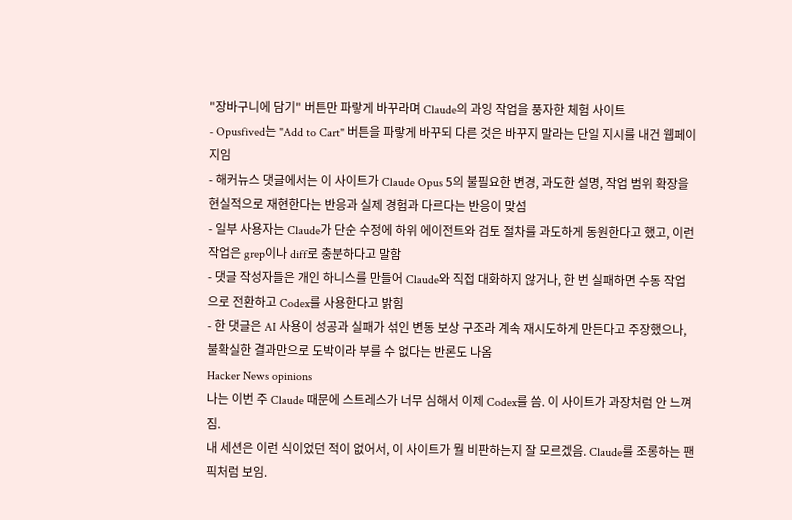"장바구니에 담기" 버튼만 파랗게 바꾸라며 Claude의 과잉 작업을 풍자한 체험 사이트
- Opusfived는 "Add to Cart" 버튼을 파랗게 바꾸되 다른 것은 바꾸지 말라는 단일 지시를 내건 웹페이지임
- 해커뉴스 댓글에서는 이 사이트가 Claude Opus 5의 불필요한 변경, 과도한 설명, 작업 범위 확장을 현실적으로 재현한다는 반응과 실제 경험과 다르다는 반응이 맞섬
- 일부 사용자는 Claude가 단순 수정에 하위 에이전트와 검토 절차를 과도하게 동원한다고 했고, 이런 작업은 grep이나 diff로 충분하다고 말함
- 댓글 작성자들은 개인 하니스를 만들어 Claude와 직접 대화하지 않거나, 한 번 실패하면 수동 작업으로 전환하고 Codex를 사용한다고 밝힘
- 한 댓글은 AI 사용이 성공과 실패가 섞인 변동 보상 구조라 계속 재시도하게 만든다고 주장했으나, 불확실한 결과만으로 도박이라 부를 수 없다는 반론도 나옴
Hacker News opinions
나는 이번 주 Claude 때문에 스트레스가 너무 심해서 이제 Codex를 씀. 이 사이트가 과장처럼 안 느껴짐.
내 세션은 이런 식이었던 적이 없어서, 이 사이트가 뭘 비판하는지 잘 모르겠음. Claude를 조롱하는 팬픽처럼 보임.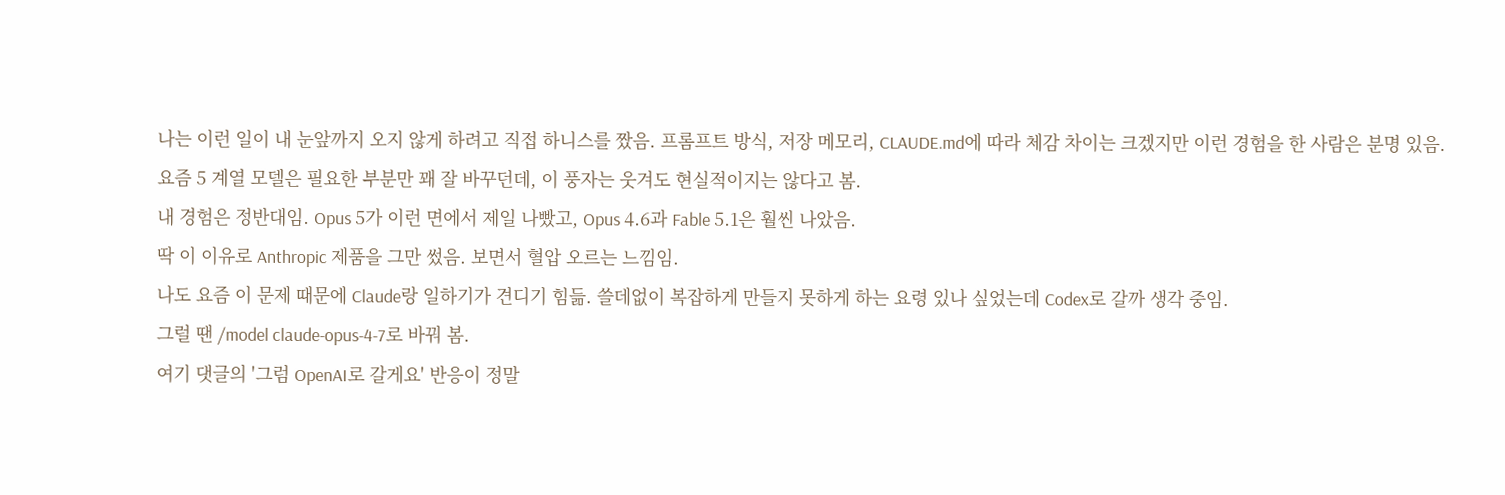나는 이런 일이 내 눈앞까지 오지 않게 하려고 직접 하니스를 짰음. 프롬프트 방식, 저장 메모리, CLAUDE.md에 따라 체감 차이는 크겠지만 이런 경험을 한 사람은 분명 있음.
요즘 5 계열 모델은 필요한 부분만 꽤 잘 바꾸던데, 이 풍자는 웃겨도 현실적이지는 않다고 봄.
내 경험은 정반대임. Opus 5가 이런 면에서 제일 나빴고, Opus 4.6과 Fable 5.1은 훨씬 나았음.
딱 이 이유로 Anthropic 제품을 그만 썼음. 보면서 혈압 오르는 느낌임.
나도 요즘 이 문제 때문에 Claude랑 일하기가 견디기 힘듦. 쓸데없이 복잡하게 만들지 못하게 하는 요령 있나 싶었는데 Codex로 갈까 생각 중임.
그럴 땐 /model claude-opus-4-7로 바꿔 봄.
여기 댓글의 '그럼 OpenAI로 갈게요' 반응이 정말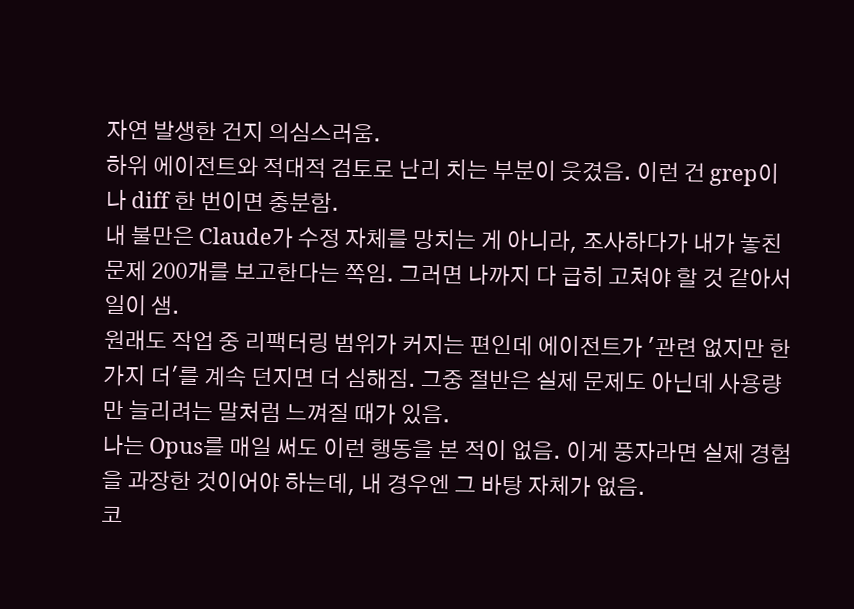자연 발생한 건지 의심스러움.
하위 에이전트와 적대적 검토로 난리 치는 부분이 웃겼음. 이런 건 grep이나 diff 한 번이면 충분함.
내 불만은 Claude가 수정 자체를 망치는 게 아니라, 조사하다가 내가 놓친 문제 200개를 보고한다는 쪽임. 그러면 나까지 다 급히 고쳐야 할 것 같아서 일이 샘.
원래도 작업 중 리팩터링 범위가 커지는 편인데 에이전트가 '관련 없지만 한 가지 더'를 계속 던지면 더 심해짐. 그중 절반은 실제 문제도 아닌데 사용량만 늘리려는 말처럼 느껴질 때가 있음.
나는 Opus를 매일 써도 이런 행동을 본 적이 없음. 이게 풍자라면 실제 경험을 과장한 것이어야 하는데, 내 경우엔 그 바탕 자체가 없음.
코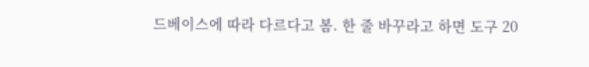드베이스에 따라 다르다고 봄. 한 줄 바꾸라고 하면 도구 20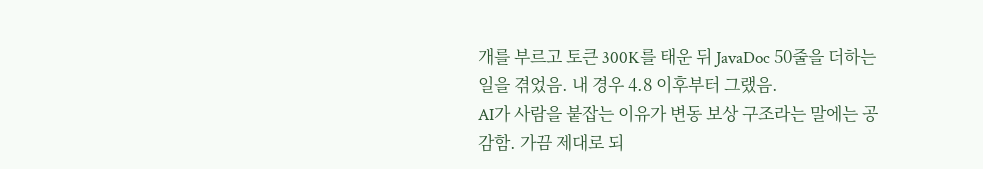개를 부르고 토큰 300K를 태운 뒤 JavaDoc 50줄을 더하는 일을 겪었음. 내 경우 4.8 이후부터 그랬음.
AI가 사람을 붙잡는 이유가 변동 보상 구조라는 말에는 공감함. 가끔 제대로 되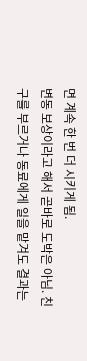면 계속 한 번 더 시키게 됨.
변동 보상이라고 해서 곧바로 도박은 아님. 친구를 부르거나 동료에게 일을 맡겨도 결과는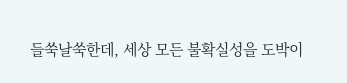들쑥날쑥한데, 세상 모든 불확실성을 도박이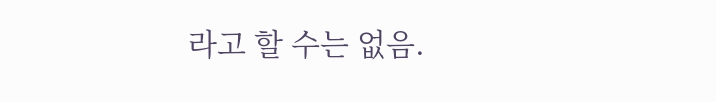라고 할 수는 없음.